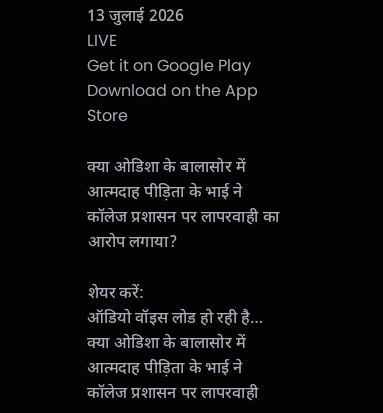13 जुलाई 2026
LIVE
Get it on Google Play Download on the App Store

क्या ओडिशा के बालासोर में आत्मदाह पीड़िता के भाई ने कॉलेज प्रशासन पर लापरवाही का आरोप लगाया?

शेयर करें:
ऑडियो वॉइस लोड हो रही है…
क्या ओडिशा के बालासोर में आत्मदाह पीड़िता के भाई ने कॉलेज प्रशासन पर लापरवाही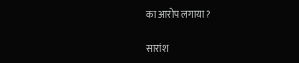का आरोप लगाया?

सारांश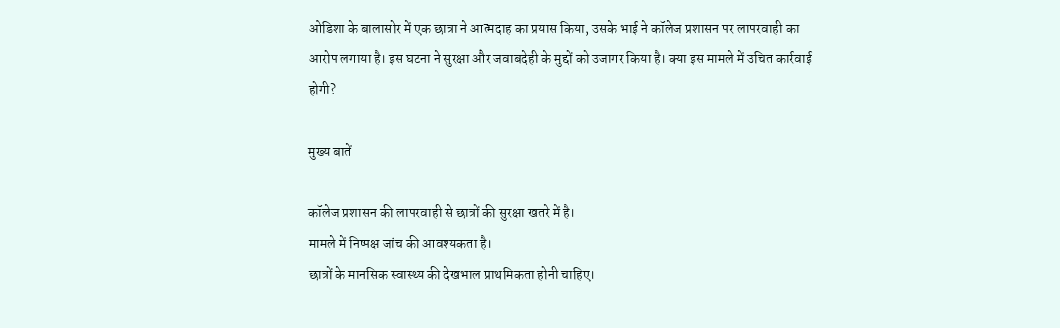ओडिशा के बालासोर में एक छात्रा ने आत्मदाह का प्रयास किया, उसके भाई ने कॉलेज प्रशासन पर लापरवाही का आरोप लगाया है। इस घटना ने सुरक्षा और जवाबदेही के मुद्दों को उजागर किया है। क्या इस मामले में उचित कार्रवाई होगी?

मुख्य बातें

कॉलेज प्रशासन की लापरवाही से छात्रों की सुरक्षा खतरे में है।
मामले में निष्पक्ष जांच की आवश्यकता है।
छात्रों के मानसिक स्वास्थ्य की देखभाल प्राथमिकता होनी चाहिए।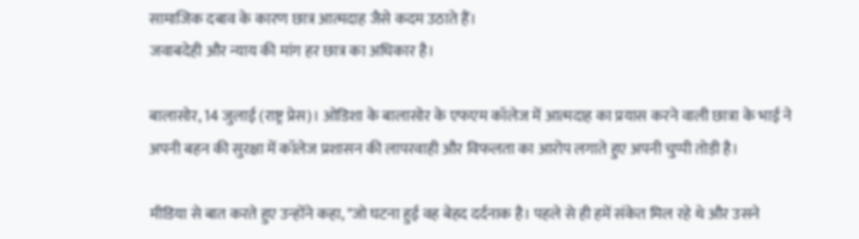सामाजिक दबाव के कारण छात्र आत्मदाह जैसे कदम उठाते हैं।
जवाबदेही और न्याय की मांग हर छात्र का अधिकार है।

बालासोर, 14 जुलाई (राष्ट्र प्रेस)। ओडिशा के बालासोर के एफएम कॉलेज में आत्मदाह का प्रयास करने वाली छात्रा के भाई ने अपनी बहन की सुरक्षा में कॉलेज प्रशासन की लापरवाही और विफलता का आरोप लगाते हुए अपनी चुप्पी तोड़ी है।

मीडिया से बात करते हुए उन्होंने कहा, "जो घटना हुई वह बेहद दर्दनाक है। पहले से ही हमें संकेत मिल रहे थे और उसने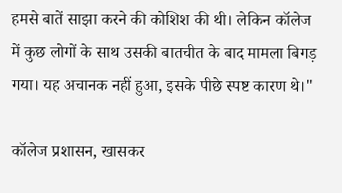हमसे बातें साझा करने की कोशिश की थी। लेकिन कॉलेज में कुछ लोगों के साथ उसकी बातचीत के बाद मामला बिगड़ गया। यह अचानक नहीं हुआ, इसके पीछे स्पष्ट कारण थे।"

कॉलेज प्रशासन, खासकर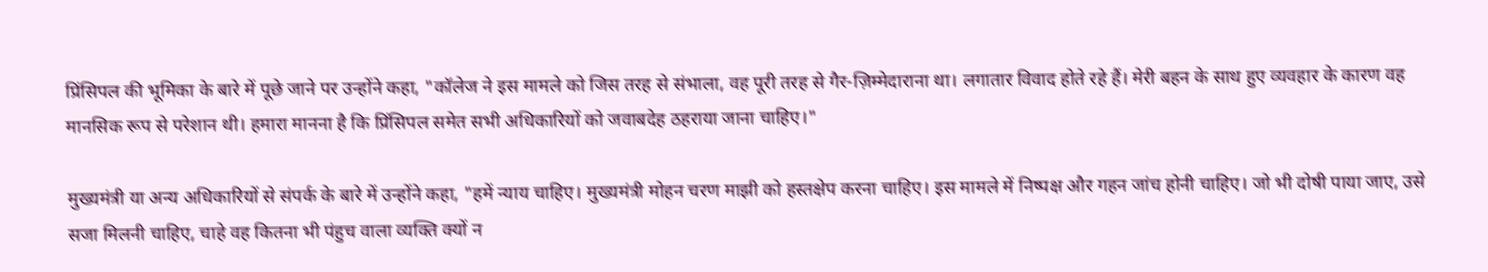प्रिंसिपल की भूमिका के बारे में पूछे जाने पर उन्होंने कहा, "कॉलेज ने इस मामले को जिस तरह से संभाला, वह पूरी तरह से गैर-ज़िम्मेदाराना था। लगातार विवाद होते रहे हैं। मेरी बहन के साथ हुए व्यवहार के कारण वह मानसिक रूप से परेशान थी। हमारा मानना है कि प्रिंसिपल समेत सभी अधिकारियों को जवाबदेह ठहराया जाना चाहिए।"

मुख्यमंत्री या अन्य अधिकारियों से संपर्क के बारे में उन्होंने कहा, "हमें न्याय चाहिए। मुख्यमंत्री मोहन चरण माझी को हस्तक्षेप करना चाहिए। इस मामले में निष्पक्ष और गहन जांच होनी चाहिए। जो भी दोषी पाया जाए, उसे सजा मिलनी चाहिए, चाहे वह कितना भी पंहुच वाला व्यक्ति क्यों न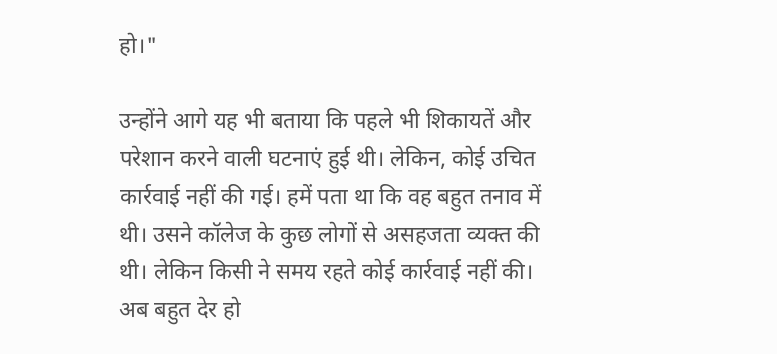हो।"

उन्होंने आगे यह भी बताया कि पहले भी शिकायतें और परेशान करने वाली घटनाएं हुई थी। लेकिन, कोई उचित कार्रवाई नहीं की गई। हमें पता था कि वह बहुत तनाव में थी। उसने कॉलेज के कुछ लोगों से असहजता व्यक्त की थी। लेकिन किसी ने समय रहते कोई कार्रवाई नहीं की। अब बहुत देर हो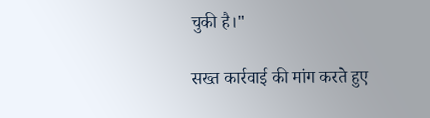चुकी है।"

सख्त कार्रवाई की मांग करते हुए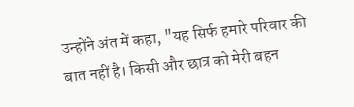उन्होंने अंत में कहा, "यह सिर्फ हमारे परिवार की बात नहीं है। किसी और छात्र को मेरी बहन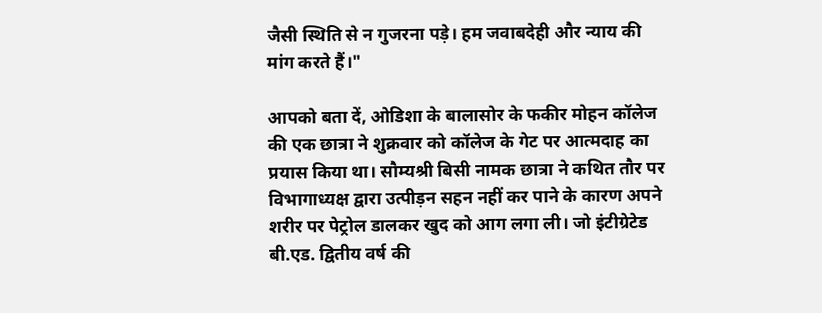जैसी स्थिति से न गुजरना पड़े। हम जवाबदेही और न्याय की मांग करते हैं।"

आपको बता दें, ओडिशा के बालासोर के फकीर मोहन कॉलेज की एक छात्रा ने शुक्रवार को कॉलेज के गेट पर आत्मदाह का प्रयास किया था। सौम्यश्री बिसी नामक छात्रा ने कथित तौर पर विभागाध्यक्ष द्वारा उत्पीड़न सहन नहीं कर पाने के कारण अपने शरीर पर पेट्रोल डालकर खुद को आग लगा ली। जो इंटीग्रेटेड बी.एड. द्वितीय वर्ष की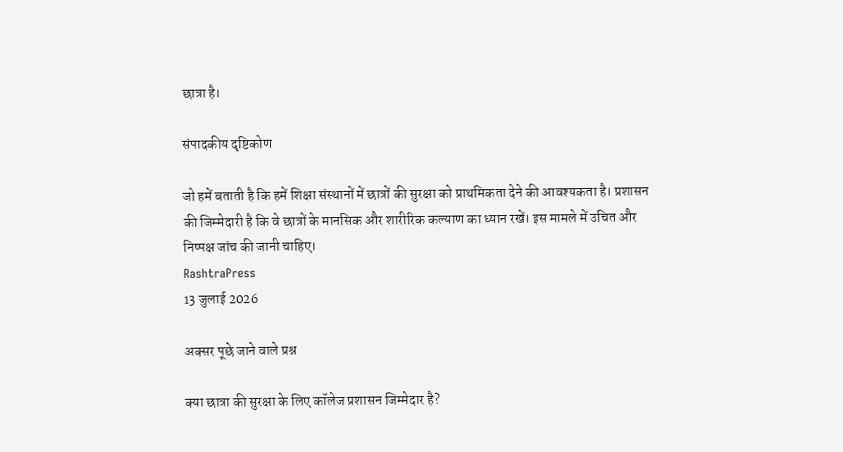छात्रा है।

संपादकीय दृष्टिकोण

जो हमें बताती है कि हमें शिक्षा संस्थानों में छात्रों की सुरक्षा को प्राथमिकता देने की आवश्यकता है। प्रशासन की जिम्मेदारी है कि वे छात्रों के मानसिक और शारीरिक कल्याण का ध्यान रखें। इस मामले में उचित और निष्पक्ष जांच की जानी चाहिए।
RashtraPress
13 जुलाई 2026

अक्सर पूछे जाने वाले प्रश्न

क्या छात्रा की सुरक्षा के लिए कॉलेज प्रशासन जिम्मेदार है?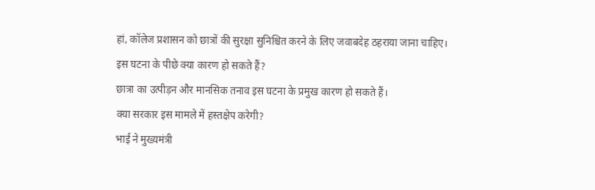हां, कॉलेज प्रशासन को छात्रों की सुरक्षा सुनिश्चित करने के लिए जवाबदेह ठहराया जाना चाहिए।
इस घटना के पीछे क्या कारण हो सकते हैं?
छात्रा का उत्पीड़न और मानसिक तनाव इस घटना के प्रमुख कारण हो सकते हैं।
क्या सरकार इस मामले में हस्तक्षेप करेगी?
भाई ने मुख्यमंत्री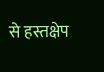से हस्तक्षेप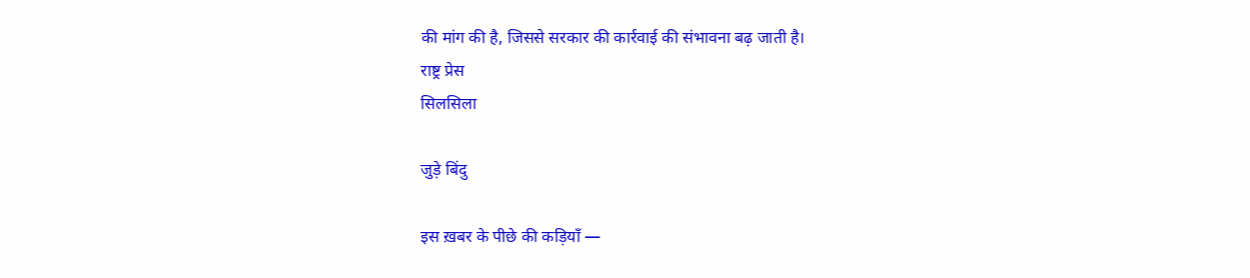की मांग की है, जिससे सरकार की कार्रवाई की संभावना बढ़ जाती है।
राष्ट्र प्रेस
सिलसिला

जुड़े बिंदु

इस ख़बर के पीछे की कड़ियाँ —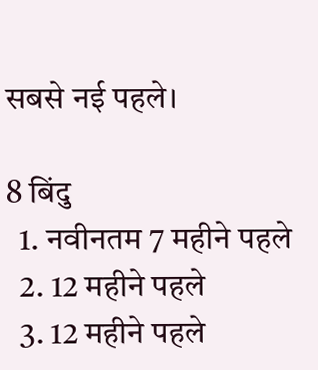सबसे नई पहले।

8 बिंदु
  1. नवीनतम 7 महीने पहले
  2. 12 महीने पहले
  3. 12 महीने पहले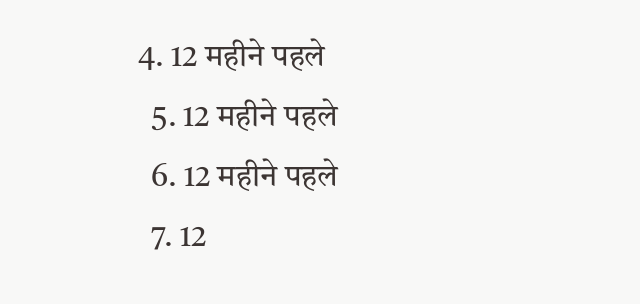4. 12 महीने पहले
  5. 12 महीने पहले
  6. 12 महीने पहले
  7. 12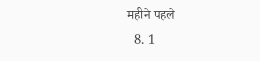महीने पहले
  8. 1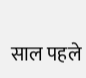साल पहले